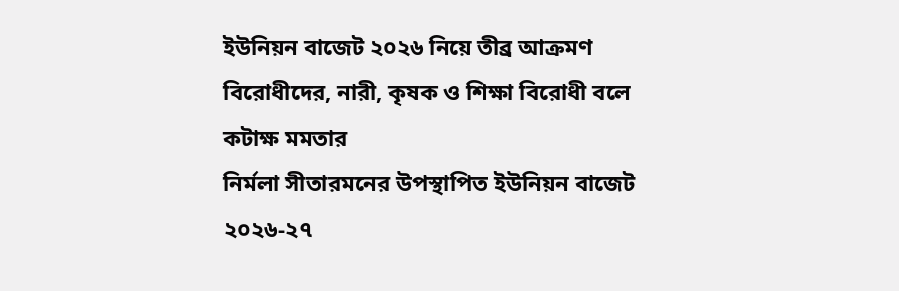ইউনিয়ন বাজেট ২০২৬ নিয়ে তীব্র আক্রমণ বিরোধীদের, নারী, কৃষক ও শিক্ষা বিরোধী বলে কটাক্ষ মমতার
নির্মলা সীতারমনের উপস্থাপিত ইউনিয়ন বাজেট ২০২৬-২৭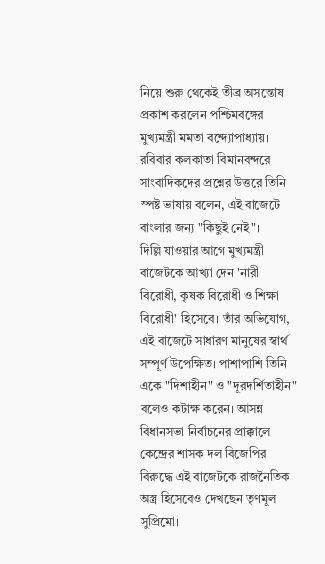নিয়ে শুরু থেকেই তীব্র অসন্তোষ প্রকাশ করলেন পশ্চিমবঙ্গের মুখ্যমন্ত্রী মমতা বন্দ্যোপাধ্যায়। রবিবার কলকাতা বিমানবন্দরে সাংবাদিকদের প্রশ্নের উত্তরে তিনি স্পষ্ট ভাষায় বলেন, এই বাজেটে বাংলার জন্য "কিছুই নেই"।
দিল্লি যাওয়ার আগে মুখ্যমন্ত্রী বাজেটকে আখ্যা দেন 'নারী বিরোধী, কৃষক বিরোধী ও শিক্ষা বিরোধী' হিসেবে। তাঁর অভিযোগ, এই বাজেটে সাধারণ মানুষের স্বার্থ সম্পূর্ণ উপেক্ষিত। পাশাপাশি তিনি একে "দিশাহীন" ও "দূরদর্শিতাহীন" বলেও কটাক্ষ করেন। আসন্ন বিধানসভা নির্বাচনের প্রাক্কালে কেন্দ্রের শাসক দল বিজেপির বিরুদ্ধে এই বাজেটকে রাজনৈতিক অস্ত্র হিসেবেও দেখছেন তৃণমূল সুপ্রিমো।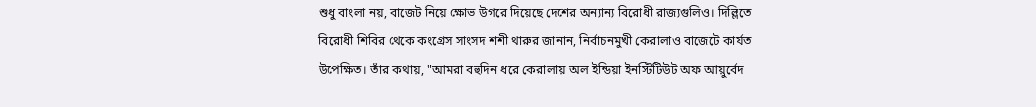শুধু বাংলা নয়, বাজেট নিয়ে ক্ষোভ উগরে দিয়েছে দেশের অন্যান্য বিরোধী রাজ্যগুলিও। দিল্লিতে বিরোধী শিবির থেকে কংগ্রেস সাংসদ শশী থারুর জানান, নির্বাচনমুখী কেরালাও বাজেটে কার্যত উপেক্ষিত। তাঁর কথায়, "আমরা বহুদিন ধরে কেরালায় অল ইন্ডিয়া ইনস্টিটিউট অফ আয়ুর্বেদ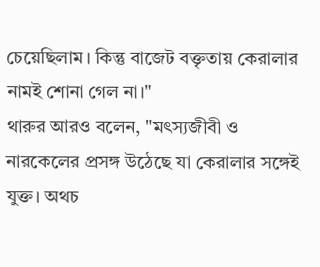চেয়েছিলাম। কিন্তু বাজেট বক্তৃতায় কেরালার নামই শোনা গেল না।"
থারুর আরও বলেন, "মৎস্যজীবী ও নারকেলের প্রসঙ্গ উঠেছে যা কেরালার সঙ্গেই যুক্ত। অথচ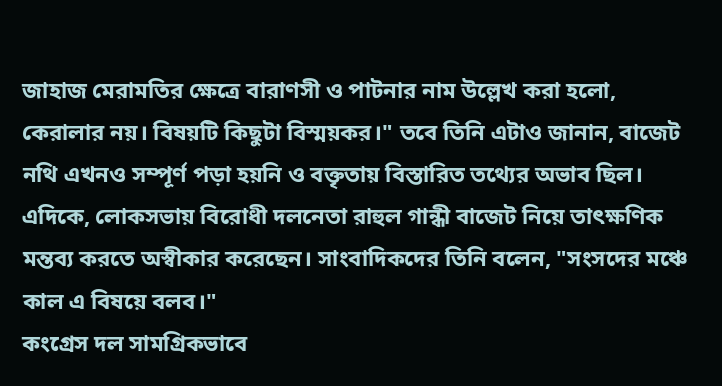জাহাজ মেরামতির ক্ষেত্রে বারাণসী ও পাটনার নাম উল্লেখ করা হলো, কেরালার নয়। বিষয়টি কিছুটা বিস্ময়কর।" তবে তিনি এটাও জানান, বাজেট নথি এখনও সম্পূর্ণ পড়া হয়নি ও বক্তৃতায় বিস্তারিত তথ্যের অভাব ছিল।
এদিকে, লোকসভায় বিরোধী দলনেতা রাহুল গান্ধী বাজেট নিয়ে তাৎক্ষণিক মন্তব্য করতে অস্বীকার করেছেন। সাংবাদিকদের তিনি বলেন, "সংসদের মঞ্চে কাল এ বিষয়ে বলব।"
কংগ্রেস দল সামগ্রিকভাবে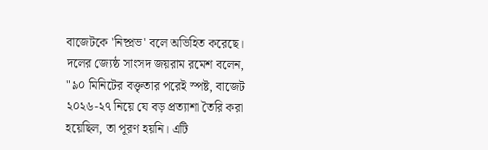বাজেটকে 'নিষ্প্রভ' বলে অভিহিত করেছে। দলের জ্যেষ্ঠ সাংসদ জয়রাম রমেশ বলেন, "৯০ মিনিটের বক্তৃতার পরেই স্পষ্ট, বাজেট ২০২৬-২৭ নিয়ে যে বড় প্রত্যাশা তৈরি করা হয়েছিল, তা পূরণ হয়নি। এটি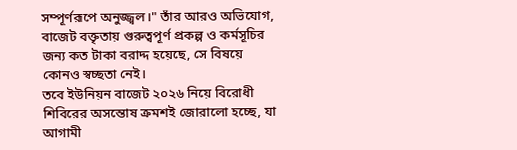সম্পূর্ণরূপে অনুজ্জ্বল।" তাঁর আরও অভিযোগ, বাজেট বক্তৃতায় গুরুত্বপূর্ণ প্রকল্প ও কর্মসূচির জন্য কত টাকা বরাদ্দ হয়েছে, সে বিষয়ে কোনও স্বচ্ছতা নেই।
তবে ইউনিয়ন বাজেট ২০২৬ নিয়ে বিরোধী শিবিরের অসন্তোষ ক্রমশই জোরালো হচ্ছে, যা আগামী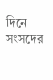দিনে সংসদের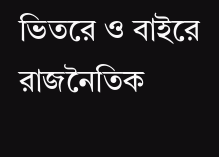ভিতরে ও বাইরে রাজনৈতিক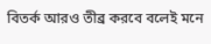বিতর্ক আরও তীব্র করবে বলেই মনে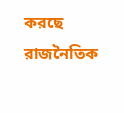করছে রাজনৈতিক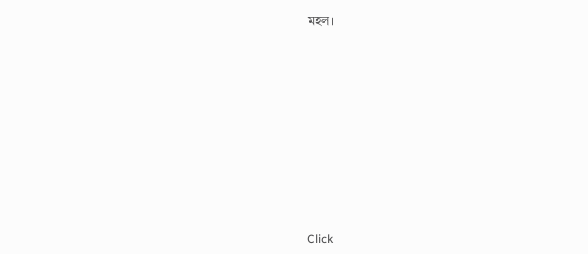মহল।












Click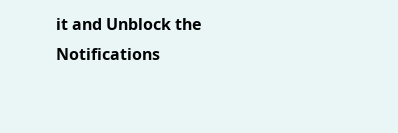it and Unblock the Notifications